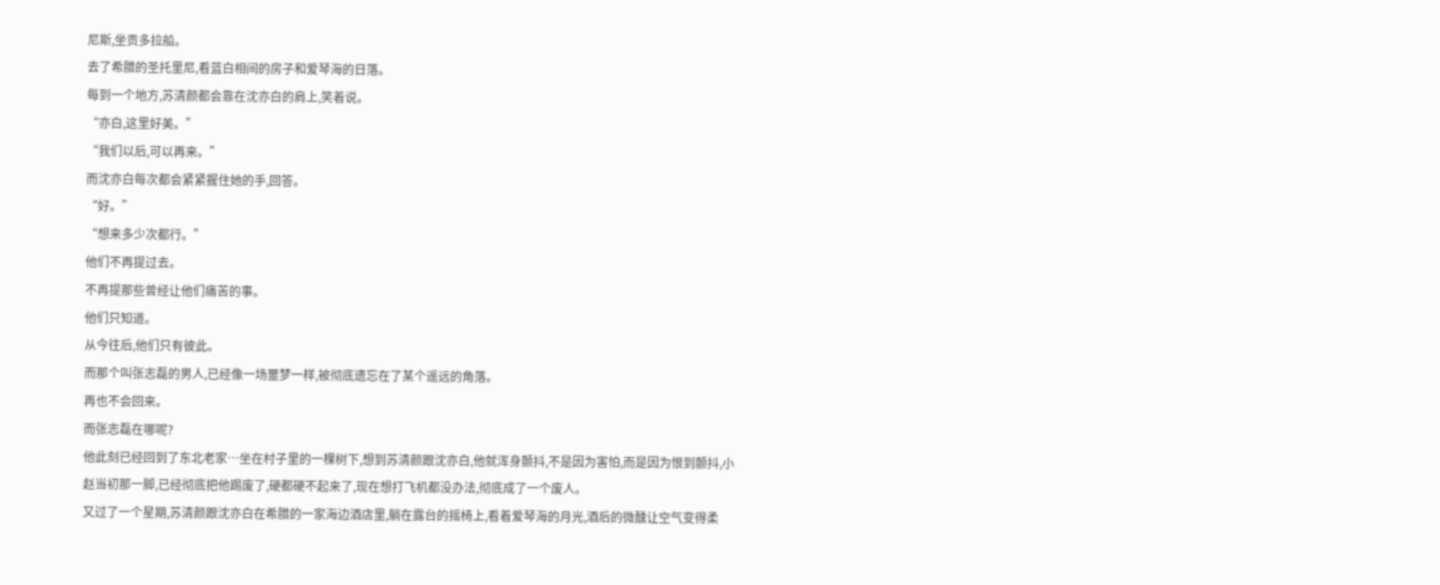尼斯,坐贡多拉船。
去了希腊的圣托里尼,看蓝白相间的房子和爱琴海的日落。
每到一个地方,苏清颜都会靠在沈亦白的肩上,笑着说。
“亦白,这里好美。”
“我们以后,可以再来。”
而沈亦白每次都会紧紧握住她的手,回答。
“好。”
“想来多少次都行。”
他们不再提过去。
不再提那些曾经让他们痛苦的事。
他们只知道。
从今往后,他们只有彼此。
而那个叫张志磊的男人,已经像一场噩梦一样,被彻底遗忘在了某个遥远的角落。
再也不会回来。
而张志磊在哪呢?
他此刻已经回到了东北老家…坐在村子里的一棵树下,想到苏清颜跟沈亦白,他就浑身颤抖,不是因为害怕,而是因为恨到颤抖,小赵当初那一脚,已经彻底把他踢废了,硬都硬不起来了,现在想打飞机都没办法,彻底成了一个废人。
又过了一个星期,苏清颜跟沈亦白在希腊的一家海边酒店里,躺在露台的摇椅上,看着爱琴海的月光,酒后的微醺让空气变得柔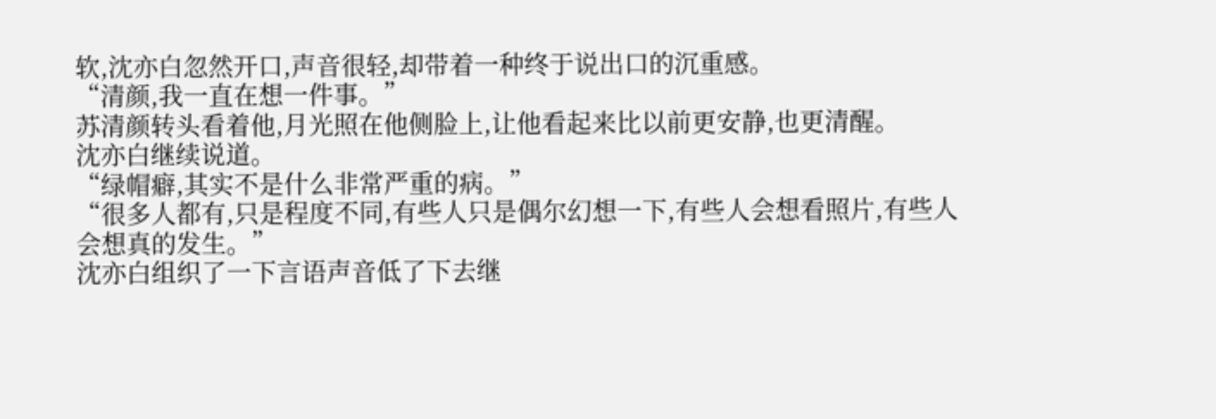软,沈亦白忽然开口,声音很轻,却带着一种终于说出口的沉重感。
“清颜,我一直在想一件事。”
苏清颜转头看着他,月光照在他侧脸上,让他看起来比以前更安静,也更清醒。
沈亦白继续说道。
“绿帽癖,其实不是什么非常严重的病。”
“很多人都有,只是程度不同,有些人只是偶尔幻想一下,有些人会想看照片,有些人会想真的发生。”
沈亦白组织了一下言语声音低了下去继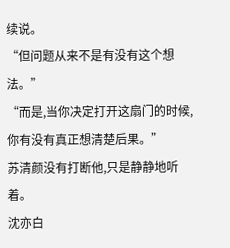续说。
“但问题从来不是有没有这个想法。”
“而是,当你决定打开这扇门的时候,你有没有真正想清楚后果。”
苏清颜没有打断他,只是静静地听着。
沈亦白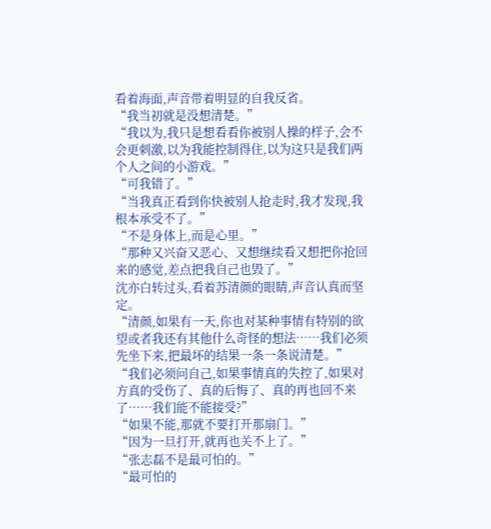看着海面,声音带着明显的自我反省。
“我当初就是没想清楚。”
“我以为,我只是想看看你被别人操的样子,会不会更刺激,以为我能控制得住,以为这只是我们两个人之间的小游戏。”
“可我错了。”
“当我真正看到你快被别人抢走时,我才发现,我根本承受不了。”
“不是身体上,而是心里。”
“那种又兴奋又恶心、又想继续看又想把你抢回来的感觉,差点把我自己也毁了。”
沈亦白转过头,看着苏清颜的眼睛,声音认真而坚定。
“清颜,如果有一天,你也对某种事情有特别的欲望或者我还有其他什么奇怪的想法……我们必须先坐下来,把最坏的结果一条一条说清楚。”
“我们必须问自己,如果事情真的失控了,如果对方真的受伤了、真的后悔了、真的再也回不来了……我们能不能接受?”
“如果不能,那就不要打开那扇门。”
“因为一旦打开,就再也关不上了。”
“张志磊不是最可怕的。”
“最可怕的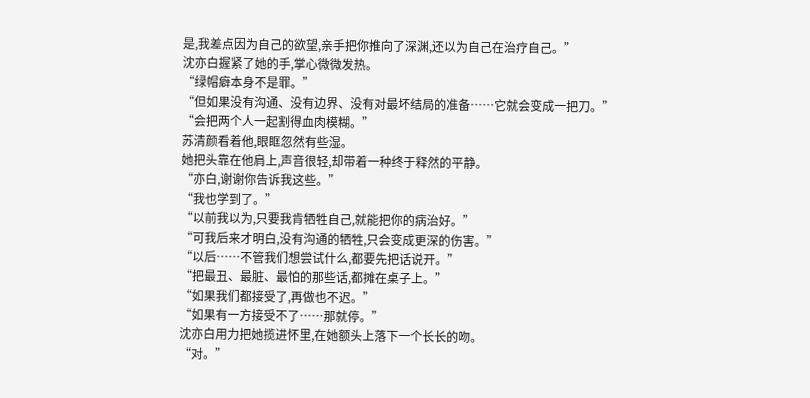是,我差点因为自己的欲望,亲手把你推向了深渊,还以为自己在治疗自己。”
沈亦白握紧了她的手,掌心微微发热。
“绿帽癖本身不是罪。”
“但如果没有沟通、没有边界、没有对最坏结局的准备……它就会变成一把刀。”
“会把两个人一起割得血肉模糊。”
苏清颜看着他,眼眶忽然有些湿。
她把头靠在他肩上,声音很轻,却带着一种终于释然的平静。
“亦白,谢谢你告诉我这些。”
“我也学到了。”
“以前我以为,只要我肯牺牲自己,就能把你的病治好。”
“可我后来才明白,没有沟通的牺牲,只会变成更深的伤害。”
“以后……不管我们想尝试什么,都要先把话说开。”
“把最丑、最脏、最怕的那些话,都摊在桌子上。”
“如果我们都接受了,再做也不迟。”
“如果有一方接受不了……那就停。”
沈亦白用力把她揽进怀里,在她额头上落下一个长长的吻。
“对。”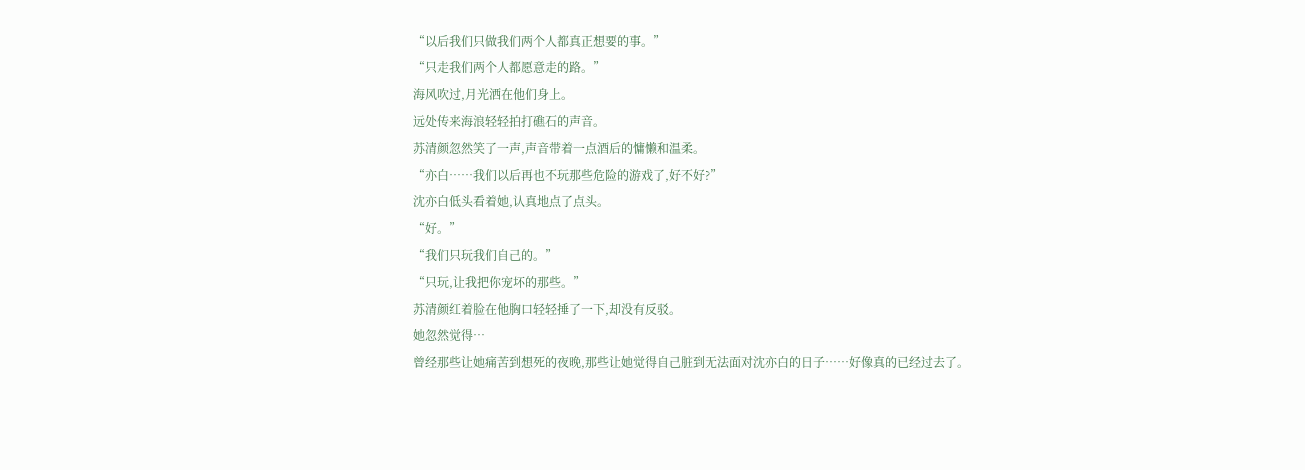“以后我们只做我们两个人都真正想要的事。”
“只走我们两个人都愿意走的路。”
海风吹过,月光洒在他们身上。
远处传来海浪轻轻拍打礁石的声音。
苏清颜忽然笑了一声,声音带着一点酒后的慵懒和温柔。
“亦白……我们以后再也不玩那些危险的游戏了,好不好?”
沈亦白低头看着她,认真地点了点头。
“好。”
“我们只玩我们自己的。”
“只玩,让我把你宠坏的那些。”
苏清颜红着脸在他胸口轻轻捶了一下,却没有反驳。
她忽然觉得…
曾经那些让她痛苦到想死的夜晚,那些让她觉得自己脏到无法面对沈亦白的日子……好像真的已经过去了。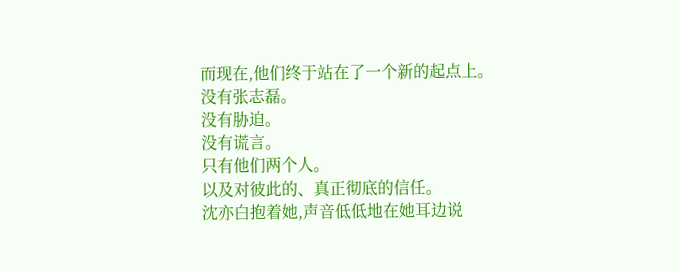而现在,他们终于站在了一个新的起点上。
没有张志磊。
没有胁迫。
没有谎言。
只有他们两个人。
以及对彼此的、真正彻底的信任。
沈亦白抱着她,声音低低地在她耳边说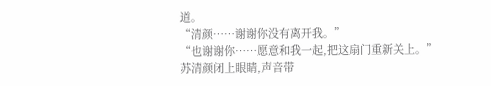道。
“清颜……谢谢你没有离开我。”
“也谢谢你……愿意和我一起,把这扇门重新关上。”
苏清颜闭上眼睛,声音带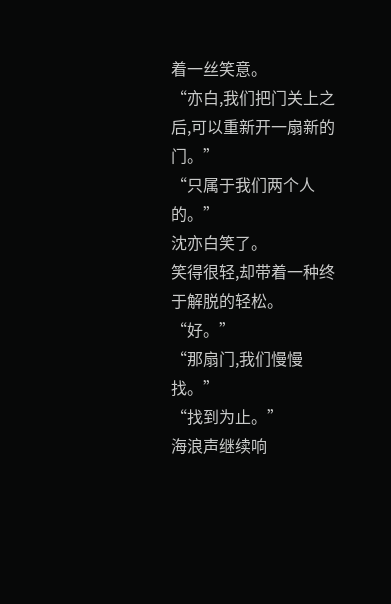着一丝笑意。
“亦白,我们把门关上之后,可以重新开一扇新的门。”
“只属于我们两个人的。”
沈亦白笑了。
笑得很轻,却带着一种终于解脱的轻松。
“好。”
“那扇门,我们慢慢找。”
“找到为止。”
海浪声继续响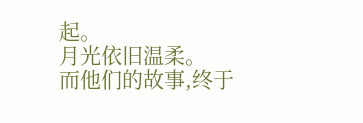起。
月光依旧温柔。
而他们的故事,终于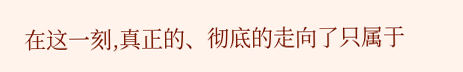在这一刻,真正的、彻底的走向了只属于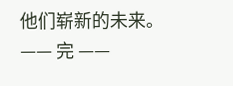他们崭新的未来。
—— 完 ——